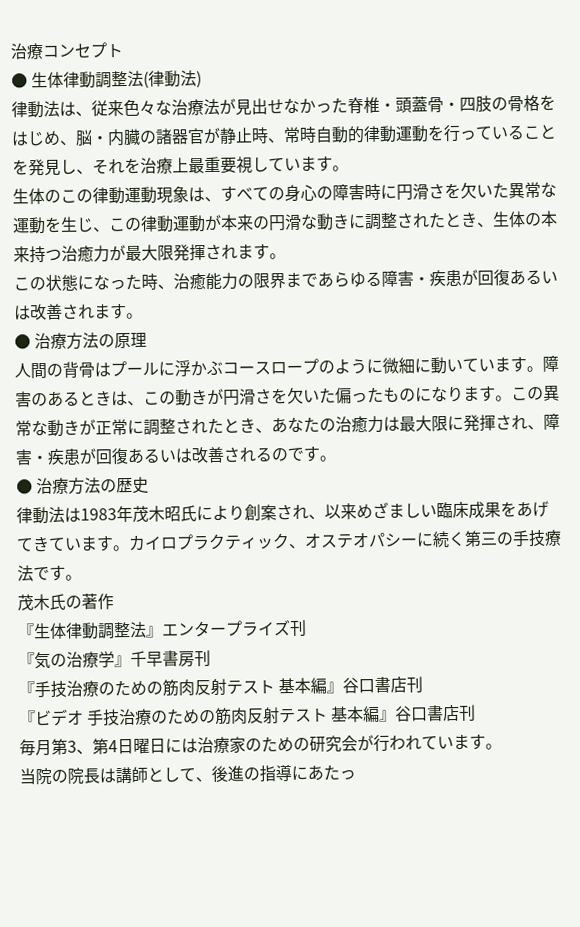治療コンセプト
● 生体律動調整法(律動法)
律動法は、従来色々な治療法が見出せなかった脊椎・頭蓋骨・四肢の骨格をはじめ、脳・内臓の諸器官が静止時、常時自動的律動運動を行っていることを発見し、それを治療上最重要視しています。
生体のこの律動運動現象は、すべての身心の障害時に円滑さを欠いた異常な運動を生じ、この律動運動が本来の円滑な動きに調整されたとき、生体の本来持つ治癒力が最大限発揮されます。
この状態になった時、治癒能力の限界まであらゆる障害・疾患が回復あるいは改善されます。
● 治療方法の原理
人間の背骨はプールに浮かぶコースロープのように微細に動いています。障害のあるときは、この動きが円滑さを欠いた偏ったものになります。この異常な動きが正常に調整されたとき、あなたの治癒力は最大限に発揮され、障害・疾患が回復あるいは改善されるのです。
● 治療方法の歴史
律動法は1983年茂木昭氏により創案され、以来めざましい臨床成果をあげてきています。カイロプラクティック、オステオパシーに続く第三の手技療法です。
茂木氏の著作
『生体律動調整法』エンタープライズ刊
『気の治療学』千早書房刊
『手技治療のための筋肉反射テスト 基本編』谷口書店刊
『ビデオ 手技治療のための筋肉反射テスト 基本編』谷口書店刊
毎月第3、第4日曜日には治療家のための研究会が行われています。
当院の院長は講師として、後進の指導にあたっ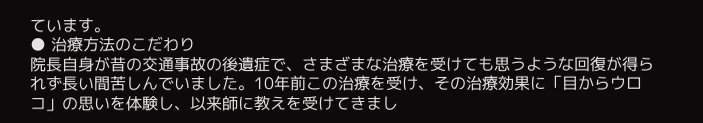ています。
● 治療方法のこだわり
院長自身が昔の交通事故の後遺症で、さまざまな治療を受けても思うような回復が得られず長い間苦しんでいました。10年前この治療を受け、その治療効果に「目からウロコ」の思いを体験し、以来師に教えを受けてきまし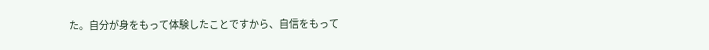た。自分が身をもって体験したことですから、自信をもって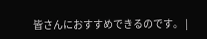皆さんにおすすめできるのです。 |